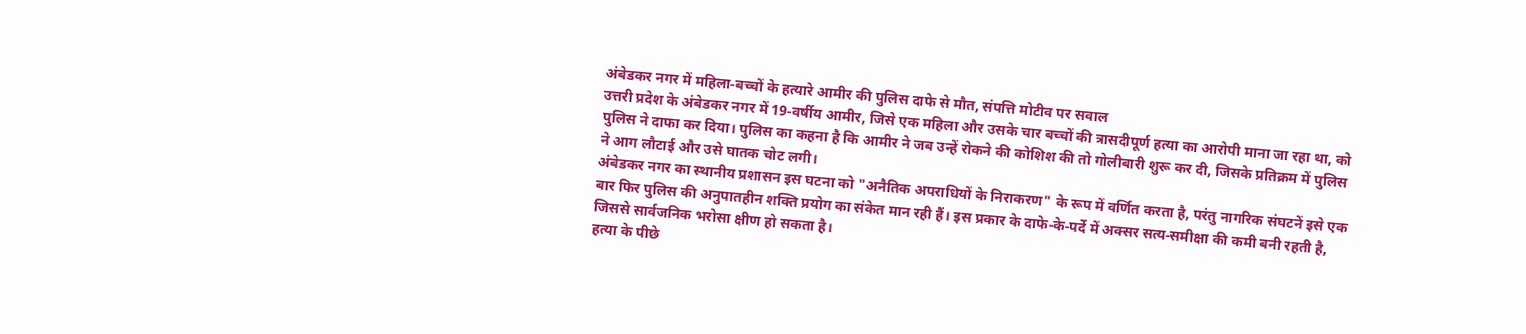अंबेडकर नगर में महिला‑बच्चों के हत्यारे आमीर की पुलिस दाफे से मौत, संपत्ति मोटीव पर सवाल
उत्तरी प्रदेश के अंबेडकर नगर में 19‑वर्षीय आमीर, जिसे एक महिला और उसके चार बच्चों की त्रासदीपूर्ण हत्या का आरोपी माना जा रहा था, को पुलिस ने दाफा कर दिया। पुलिस का कहना है कि आमीर ने जब उन्हें रोकने की कोशिश की तो गोलीबारी शुरू कर दी, जिसके प्रतिक्रम में पुलिस ने आग लौटाई और उसे घातक चोट लगी।
अंबेडकर नगर का स्थानीय प्रशासन इस घटना को "अनैतिक अपराधियों के निराकरण" के रूप में वर्णित करता है, परंतु नागरिक संघटनें इसे एक बार फिर पुलिस की अनुपातहीन शक्ति प्रयोग का संकेत मान रही हैं। इस प्रकार के दाफे‑के‑पर्दे में अक्सर सत्य‑समीक्षा की कमी बनी रहती है, जिससे सार्वजनिक भरोसा क्षीण हो सकता है।
हत्या के पीछे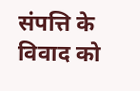संपत्ति के विवाद को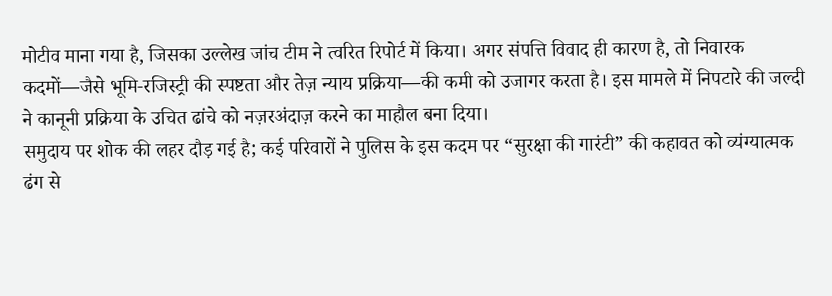मोटीव माना गया है, जिसका उल्लेख जांच टीम ने त्वरित रिपोर्ट में किया। अगर संपत्ति विवाद ही कारण है, तो निवारक कदमों—जैसे भूमि‑रजिस्ट्री की स्पष्टता और तेज़ न्याय प्रक्रिया—की कमी को उजागर करता है। इस मामले में निपटारे की जल्दी ने कानूनी प्रक्रिया के उचित ढांचे को नज़रअंदाज़ करने का माहौल बना दिया।
समुदाय पर शोक की लहर दौड़ गई है; कई परिवारों ने पुलिस के इस कदम पर “सुरक्षा की गारंटी” की कहावत को व्यंग्यात्मक ढंग से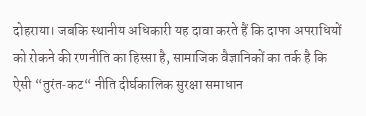दोहराया। जबकि स्थानीय अधिकारी यह दावा करते हैं कि दाफा अपराधियों को रोकने की रणनीति का हिस्सा है, सामाजिक वैज्ञानिकों का तर्क है कि ऐसी “तुरंत‑कट“ नीति दीर्घकालिक सुरक्षा समाधान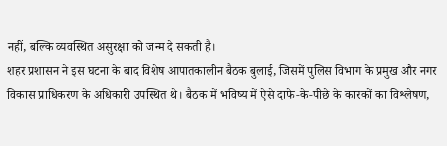नहीं, बल्कि व्यवस्थित असुरक्षा को जन्म दे सकती है।
शहर प्रशासन ने इस घटना के बाद विशेष आपातकालीन बैठक बुलाई, जिसमें पुलिस विभाग के प्रमुख और नगर विकास प्राधिकरण के अधिकारी उपस्थित थे। बैठक में भविष्य में ऐसे दाफे‑के‑पीछे के कारकों का विश्लेषण,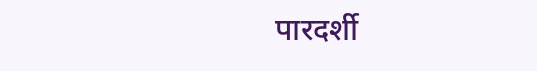पारदर्शी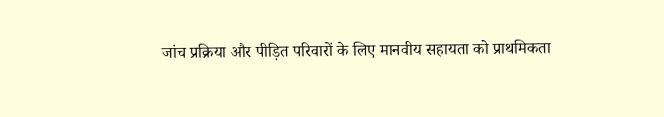जांच प्रक्रिया और पीड़ित परिवारों के लिए मानवीय सहायता को प्राथमिकता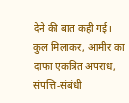देने की बात कही गई।
कुल मिलाकर, आमीर का दाफा एकत्रित अपराध, संपत्ति‑संबंधी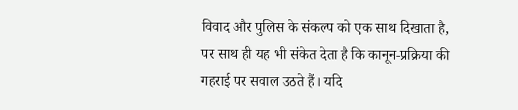विवाद और पुलिस के संकल्प को एक साथ दिखाता है, पर साथ ही यह भी संकेत देता है कि कानून‑प्रक्रिया की गहराई पर सवाल उठते हैं। यदि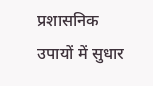प्रशासनिक उपायों में सुधार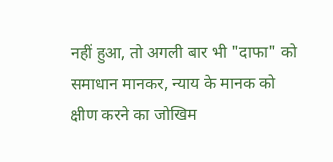नहीं हुआ, तो अगली बार भी "दाफा" को समाधान मानकर, न्याय के मानक को क्षीण करने का जोखिम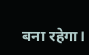बना रहेगा।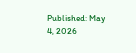Published: May 4, 2026